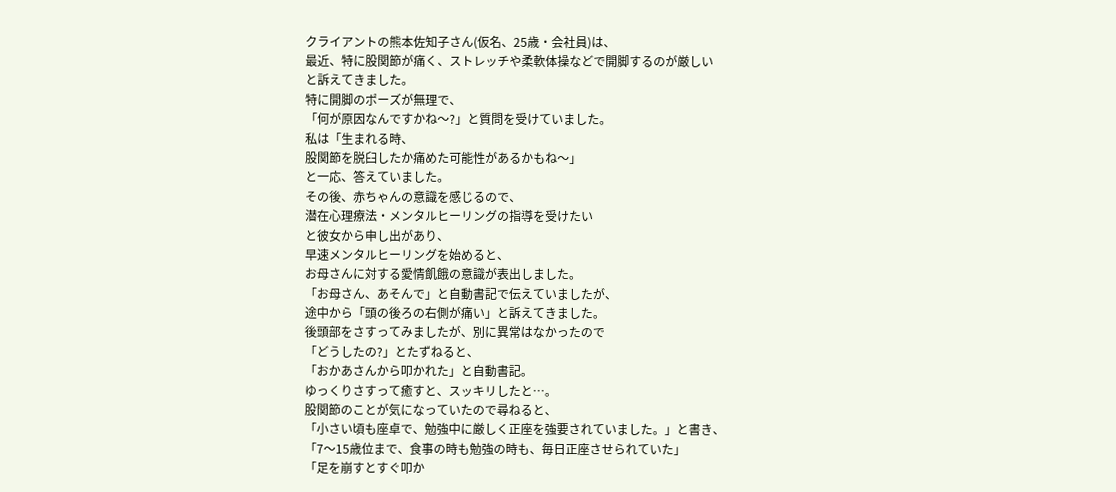クライアントの熊本佐知子さん(仮名、25歳・会社員)は、
最近、特に股関節が痛く、ストレッチや柔軟体操などで開脚するのが厳しい
と訴えてきました。
特に開脚のポーズが無理で、
「何が原因なんですかね〜?」と質問を受けていました。
私は「生まれる時、
股関節を脱臼したか痛めた可能性があるかもね〜」
と一応、答えていました。
その後、赤ちゃんの意識を感じるので、
潜在心理療法・メンタルヒーリングの指導を受けたい
と彼女から申し出があり、
早速メンタルヒーリングを始めると、
お母さんに対する愛情飢餓の意識が表出しました。
「お母さん、あそんで」と自動書記で伝えていましたが、
途中から「頭の後ろの右側が痛い」と訴えてきました。
後頭部をさすってみましたが、別に異常はなかったので
「どうしたの?」とたずねると、
「おかあさんから叩かれた」と自動書記。
ゆっくりさすって癒すと、スッキリしたと…。
股関節のことが気になっていたので尋ねると、
「小さい頃も座卓で、勉強中に厳しく正座を強要されていました。」と書き、
「7〜15歳位まで、食事の時も勉強の時も、毎日正座させられていた」
「足を崩すとすぐ叩か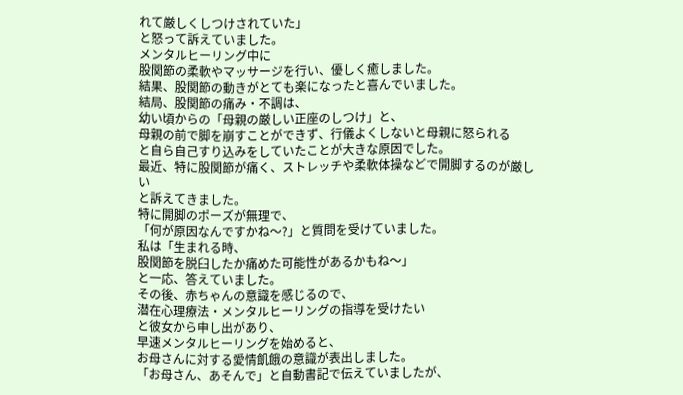れて厳しくしつけされていた」
と怒って訴えていました。
メンタルヒーリング中に
股関節の柔軟やマッサージを行い、優しく癒しました。
結果、股関節の動きがとても楽になったと喜んでいました。
結局、股関節の痛み・不調は、
幼い頃からの「母親の厳しい正座のしつけ」と、
母親の前で脚を崩すことができず、行儀よくしないと母親に怒られる
と自ら自己すり込みをしていたことが大きな原因でした。
最近、特に股関節が痛く、ストレッチや柔軟体操などで開脚するのが厳しい
と訴えてきました。
特に開脚のポーズが無理で、
「何が原因なんですかね〜?」と質問を受けていました。
私は「生まれる時、
股関節を脱臼したか痛めた可能性があるかもね〜」
と一応、答えていました。
その後、赤ちゃんの意識を感じるので、
潜在心理療法・メンタルヒーリングの指導を受けたい
と彼女から申し出があり、
早速メンタルヒーリングを始めると、
お母さんに対する愛情飢餓の意識が表出しました。
「お母さん、あそんで」と自動書記で伝えていましたが、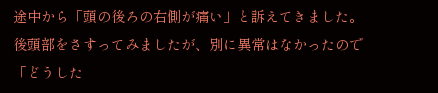途中から「頭の後ろの右側が痛い」と訴えてきました。
後頭部をさすってみましたが、別に異常はなかったので
「どうした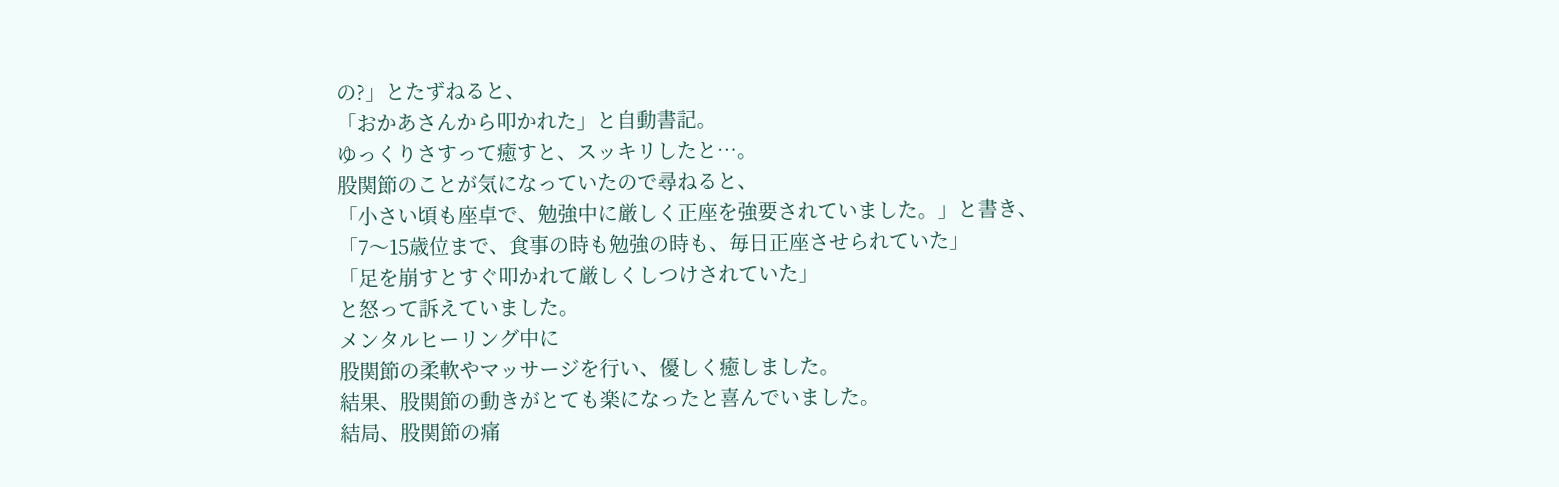の?」とたずねると、
「おかあさんから叩かれた」と自動書記。
ゆっくりさすって癒すと、スッキリしたと…。
股関節のことが気になっていたので尋ねると、
「小さい頃も座卓で、勉強中に厳しく正座を強要されていました。」と書き、
「7〜15歳位まで、食事の時も勉強の時も、毎日正座させられていた」
「足を崩すとすぐ叩かれて厳しくしつけされていた」
と怒って訴えていました。
メンタルヒーリング中に
股関節の柔軟やマッサージを行い、優しく癒しました。
結果、股関節の動きがとても楽になったと喜んでいました。
結局、股関節の痛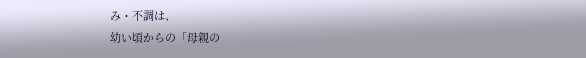み・不調は、
幼い頃からの「母親の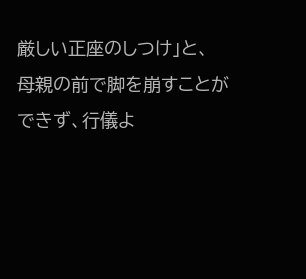厳しい正座のしつけ」と、
母親の前で脚を崩すことができず、行儀よ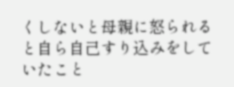くしないと母親に怒られる
と自ら自己すり込みをしていたこと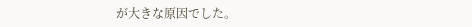が大きな原因でした。